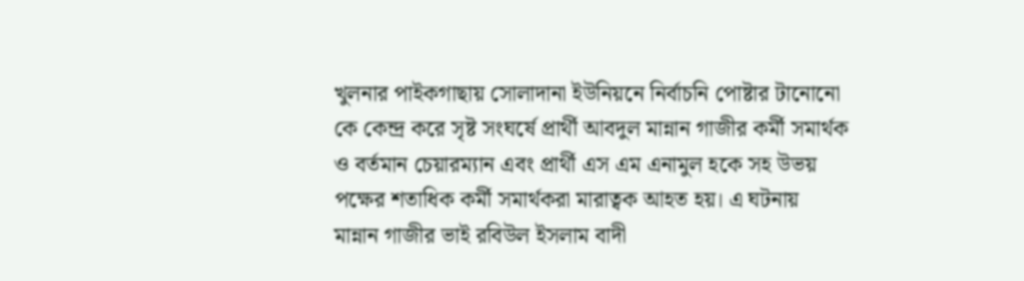খুলনার পাইকগাছায় সোলাদানা ইউনিয়নে নির্বাচনি পোষ্টার টানোনো কে কেন্দ্র করে সৃষ্ট সংঘর্ষে প্রার্থী আবদুল মান্নান গাজীর কর্মী সমার্থক ও বর্তমান চেয়ারম্যান এবং প্রার্থী এস এম এনামুল হকে সহ উভয় পক্ষের শতাধিক কর্মী সমার্থকরা মারাত্বক আহত হয়। এ ঘটনায় মান্নান গাজীর ভাই রবিউল ইসলাম বাদী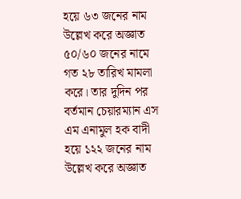হয়ে ৬৩ জনের নাম উল্লেখ করে অজ্ঞাত ৫০/৬০ জনের নামে গত ২৮ তারিখ মামলা করে। তার দুদিন পর বর্তমান চেয়ারম্যান এস এম এনামুল হক বাদী হয়ে ১২২ জনের নাম উল্লেখ করে অজ্ঞাত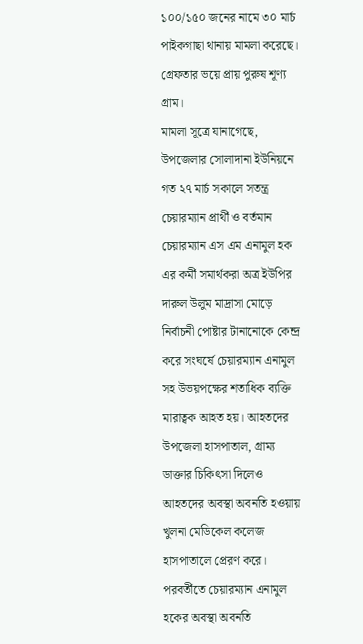১০০/১৫০ জনের নামে ৩০ মার্চ পাইকগাছা থানায় মামলা করেছে। গ্রেফতার ভয়ে প্রায় পুরুষ শূণ্য গ্রাম।
মামলা সূত্রে যানাগেছে, উপজেলার সোলাদানা ইউনিয়নে গত ২৭ মার্চ সকালে সতন্ত্র চেয়ারম্যান প্রার্থী ও বর্তমান চেয়ারম্যান এস এম এনামুল হক এর কর্মী সমার্থকরা অত্র ইউপির দারুল উলুম মাদ্রাসা মোড়ে নির্বাচনী পোষ্টার টানানোকে কেন্দ্র করে সংঘর্ষে চেয়ারম্যান এনামুল সহ উভয়পক্ষের শতাধিক ব্যক্তি মারাত্বক আহত হয়। আহতদের উপজেলা হাসপাতাল, গ্রাম্য ডাক্তার চিকিৎসা দিলেও আহতদের অবস্থা অবনতি হওয়ায় খুলনা মেডিকেল কলেজ হাসপাতালে প্রেরণ করে। পরবর্তীতে চেয়ারম্যান এনামুল হকের অবস্থা অবনতি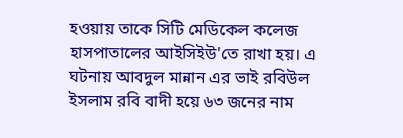হওয়ায় তাকে সিটি মেডিকেল কলেজ হাসপাতালের আইসিইউ'তে রাখা হয়। এ ঘটনায় আবদুল মান্নান এর ভাই রবিউল ইসলাম রবি বাদী হয়ে ৬৩ জনের নাম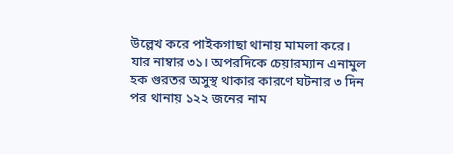উল্লেখ করে পাইকগাছা থানায় মামলা করে। যার নাম্বার ৩১। অপরদিকে চেয়ারম্যান এনামুল হক গুরতর অসুস্থ থাকার কারণে ঘটনার ৩ দিন পর থানায় ১২২ জনের নাম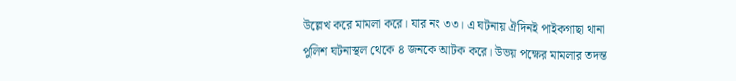উল্লেখ করে মামলা করে। যার নং ৩৩। এ ঘটনায় ঐদিনই পাইকগাছা থানা পুলিশ ঘটনাস্থল থেকে ৪ জনকে আটক করে। উভয় পক্ষের মামলার তদন্ত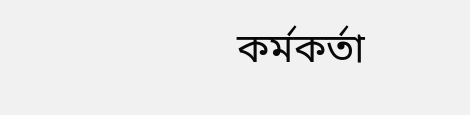কর্মকর্তা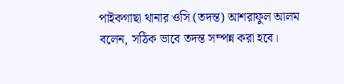পাইকগাছা থানার ওসি (তদন্ত) আশরাফুল আলম বলেন, সঠিক ভাবে তদন্ত সম্পন্ন করা হবে।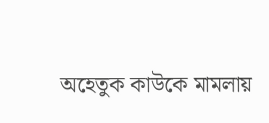অহেতুক কাউকে মামলায়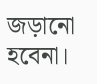জড়ানো হবেনা।